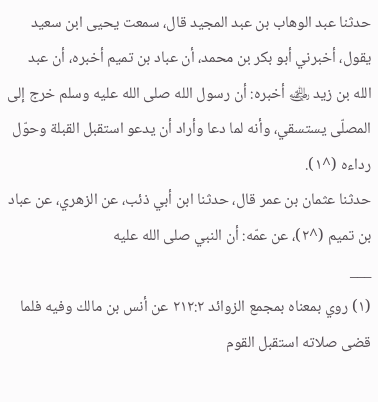حدثنا عبد الوهاب بن عبد المجيد قال، سمعت يحيى ابن سعيد يقول، أخبرني أبو بكر بن محمد، أن عباد بن تميم أخبره، أن عبد الله بن زيد ﵁ أخبره: أن رسول الله صلى الله عليه وسلم خرج إلى المصلّى يستسقي، وأنه لما دعا وأراد أن يدعو استقبل القبلة وحوّل رداءه (^١).
حدثنا عثمان بن عمر قال، حدثنا ابن أبي ذئب، عن الزهري، عن عباد بن تميم (^٢)، عن عمّه: أن النبي صلى الله عليه
___
(١) روي بمعناه بمجمع الزوائد ٢١٢:٢ عن أنس بن مالك وفيه فلما قضى صلاته استقبل القوم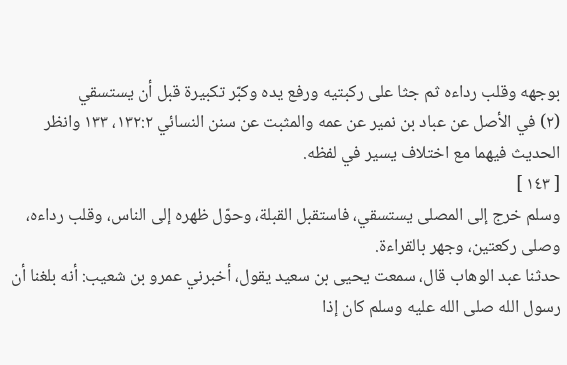بوجهه وقلب رداءه ثم جثا على ركبتيه ورفع يده وكبّر تكبيرة قبل أن يستسقي
(٢) في الأصل عن عباد بن نمير عن عمه والمثبت عن سنن النسائي ١٣٢:٢، ١٣٣ وانظر الحديث فيهما مع اختلاف يسير في لفظه.
[ ١٤٣ ]
وسلم خرج إلى المصلى يستسقي، فاستقبل القبلة، وحوّل ظهره إلى الناس، وقلب رداءه، وصلى ركعتين، وجهر بالقراءة.
حدثنا عبد الوهاب قال، سمعت يحيى بن سعيد يقول، أخبرني عمرو بن شعيب: أنه بلغنا أن رسول الله صلى الله عليه وسلم كان إذا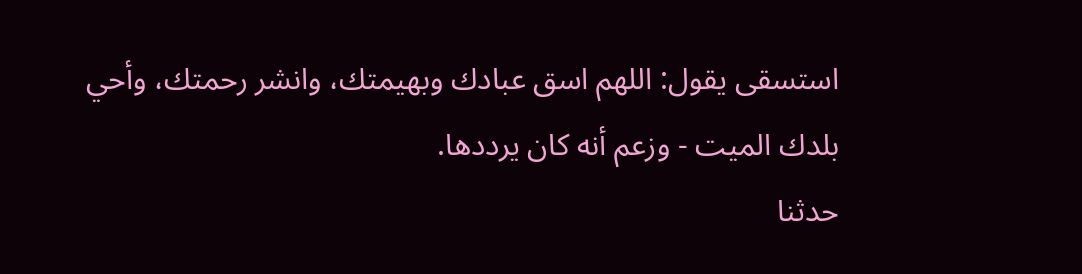استسقى يقول: اللهم اسق عبادك وبهيمتك، وانشر رحمتك، وأحي بلدك الميت - وزعم أنه كان يرددها.
حدثنا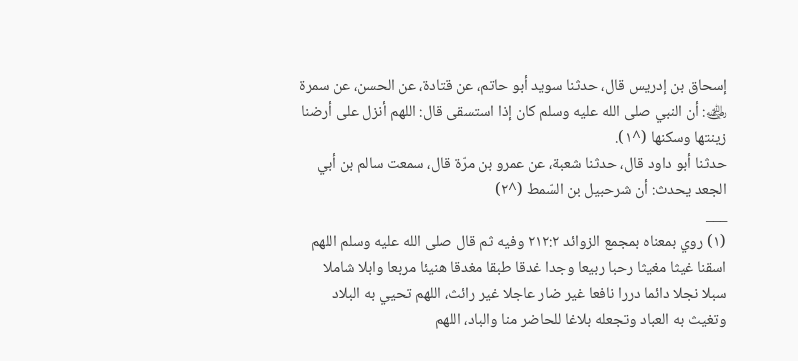إسحاق بن إدريس قال، حدثنا سويد أبو حاتم، عن قتادة، عن الحسن، عن سمرة ﵁: أن النبي صلى الله عليه وسلم كان إذا استسقى قال: اللهم أنزل على أرضنا زينتها وسكنها (^١).
حدثنا أبو داود قال، حدثنا شعبة، عن عمرو بن مرّة قال، سمعت سالم بن أبي الجعد يحدث: أن شرحبيل بن السّمط (^٢)
___
(١) روي بمعناه بمجمع الزوائد ٢١٢:٢ وفيه ثم قال صلى الله عليه وسلم اللهم اسقنا غيثا مغيثا رحبا ربيعا وجدا غدقا طبقا مغدقا هنيئا مربعا وابلا شاملا سبلا نجلا دائما دررا نافعا غير ضار عاجلا غير رائث، اللهم تحيي به البلاد وتغيث به العباد وتجعله بلاغا للحاضر منا والباد، اللهم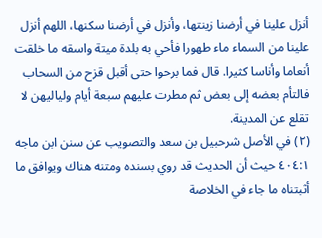أنزل علينا في أرضنا زينتها، وأنزل في أرضنا سكنها، اللهم أنزل علينا من السماء ماء طهورا فأحي به بلدة ميتة واسقه ما خلقت أنعاما وأناسا كثيرا. قال فما برحوا حتى أقبل قزح من السحاب فالتأم بعضه إلى بعض ثم مطرت عليهم سبعة أيام ولياليهن لا تقلع عن المدينة.
(٢) في الأصل شرحبيل بن سعد والتصويب عن سنن ابن ماجه ٤٠٤:١ حيث أن الحديث قد روي بسنده ومتنه هناك ويوافق ما أثبتناه ما جاء في الخلاصة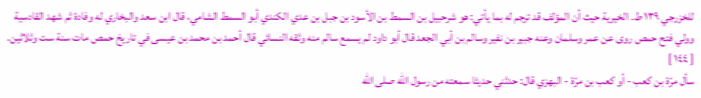للخزرجي ١٣٩ ط. الخيرية حيث أن المؤلف قد ترجم له بما يأتي: هو شرحبيل بن السمط بن الأسود بن جبل بن عدي الكندي أبو السمط الشامي، قال ابن سعد والبخاري له وفادة ثم شهد القادسية وولي فتح حمص روى عن عمر وسلمان وعنه جبير بن نفير وسالم بن أبي الجعد قال أبو داود لم يسمع سالم منه وثقه النسائي قال أحمد بن محمد بن عيسى في تاريخ حمص مات سنة ست وثلاثين.
[ ١٤٤ ]
سأل مرّة بن كعب - أو كعب بن مرّة - البهزي قال: حدثني حديثا سمعته من رسول الله صلى الله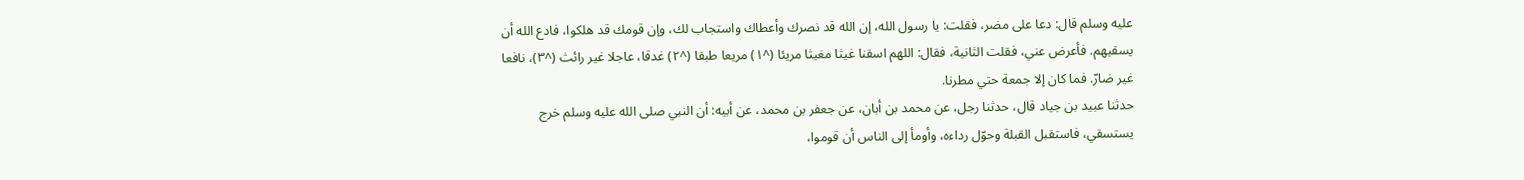عليه وسلم قال: دعا على مضر، فقلت: يا رسول الله، إن الله قد نصرك وأعطاك واستجاب لك، وإن قومك قد هلكوا، فادع الله أن يسقيهم. فأعرض عني، فقلت الثانية، فقال: اللهم اسقنا غيثا مغيثا مريئا (^١) مريعا طبقا (^٢) غدقا، عاجلا غير رائث (^٣)، نافعا غير ضارّ. فما كان إلا جمعة حتي مطرنا.
حدثنا عبيد بن جياد قال، حدثنا رجل، عن محمد بن أبان، عن جعفر بن محمد، عن أبيه: أن النبي صلى الله عليه وسلم خرج يستسقي، فاستقبل القبلة وحوّل رداءه، وأومأ إلى الناس أن قوموا،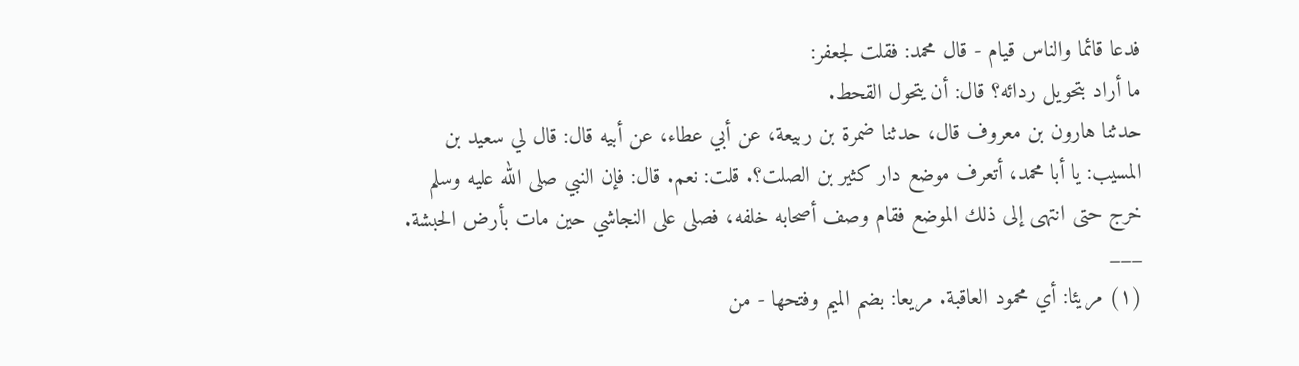فدعا قائما والناس قيام - قال محمد: فقلت لجعفر:
ما أراد بتحويل ردائه؟ قال: أن يتحول القحط.
حدثنا هارون بن معروف قال، حدثنا ضمرة بن ربيعة، عن أبي عطاء، عن أبيه قال: قال لي سعيد بن المسيب: يا أبا محمد، أتعرف موضع دار كثير بن الصلت؟. قلت: نعم. قال: فإن النبي صلى الله عليه وسلم خرج حتى انتهى إلى ذلك الموضع فقام وصف أصحابه خلفه، فصلى على النجاشي حين مات بأرض الحبشة.
___
(١) مريئا: أي محمود العاقبة. مريعا: بضم الميم وفتحها - من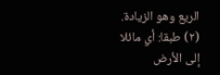الريع وهو الزيادة.
(٢) طبقا: أي مائلا إلى الأرض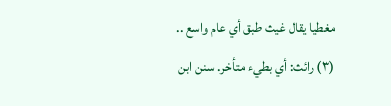مغطيا يقال غيث طبق أي عام واسع ..
(٣) رائث: أي بطيء متأخر. سنن ابن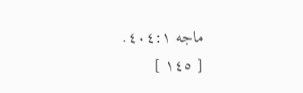ماجه ٤٠٤:١.
[ ١٤٥ ]